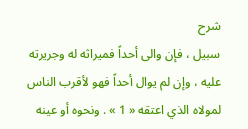شرح
سبيل ، فإن والى أحداً فميراثه له وجريرته عليه ، وإن لم يوال أحداً فهو لأقرب الناس لمولاه الذي اعتقه « 1 » . ونحوه أو عينه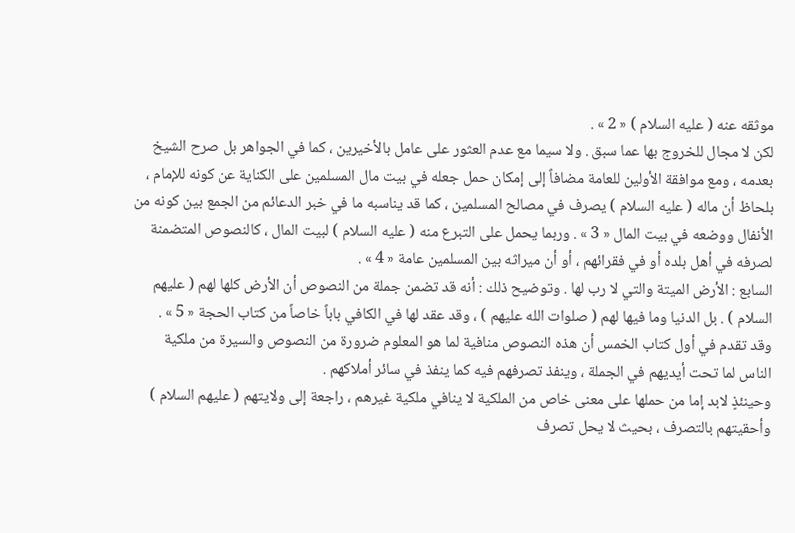موثقه عنه ( عليه السلام ) « 2 » .
لكن لا مجال للخروج بها عما سبق . ولا سيما مع عدم العثور على عامل بالأخيرين ، كما في الجواهر بل صرح الشيخ بعدمه ، ومع موافقة الأولين للعامة مضافاً إلى إمكان حمل جعله في بيت مال المسلمين على الكناية عن كونه للإمام ، بلحاظ أن ماله ( عليه السلام ) يصرف في مصالح المسلمين ، كما قد يناسبه ما في خبر الدعائم من الجمع بين كونه من الأنفال ووضعه في بيت المال « 3 » . وربما يحمل على التبرع منه ( عليه السلام ) لبيت المال ، كالنصوص المتضمنة لصرفه في أهل بلده أو في فقرائهم ، أو أن ميراثه بين المسلمين عامة « 4 » .
السابع : الأرض الميتة والتي لا رب لها . وتوضيح ذلك : أنه قد تضمن جملة من النصوص أن الأرض كلها لهم ( عليهم السلام ) . بل الدنيا وما فيها لهم ( صلوات الله عليهم ) ، وقد عقد لها في الكافي باباً خاصاً من كتاب الحجة « 5 » .
وقد تقدم في أول كتاب الخمس أن هذه النصوص منافية لما هو المعلوم ضرورة من النصوص والسيرة من ملكية الناس لما تحت أيديهم في الجملة ، وينفذ تصرفهم فيه كما ينفذ في سائر أملاكهم .
وحينئذٍ لابد إما من حملها على معنى خاص من الملكية لا ينافي ملكية غيرهم ، راجعة إلى ولايتهم ( عليهم السلام ) وأحقيتهم بالتصرف ، بحيث لا يحل تصرف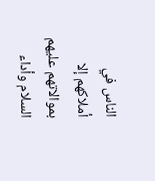الناس في أملاكهم إلا بموالاتهم عليهم السلام وأداء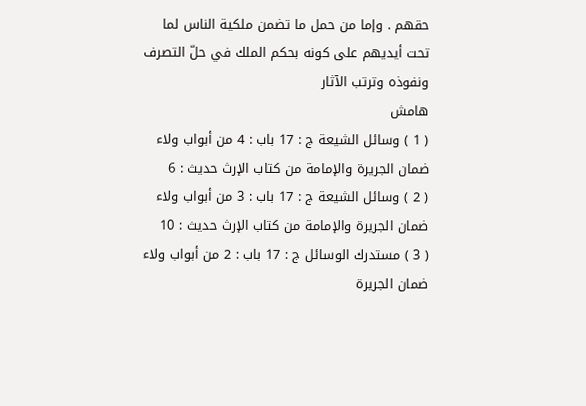حقهم . وإما من حمل ما تضمن ملكية الناس لما تحت أيديهم على كونه بحكم الملك في حلّ التصرف ونفوذه وترتب الآثار
هامش
( 1 ) وسائل الشيعة ج : 17 باب : 4 من أبواب ولاء ضمان الجريرة والإمامة من كتاب الإرث حديث : 6
( 2 ) وسائل الشيعة ج : 17 باب : 3 من أبواب ولاء ضمان الجريرة والإمامة من كتاب الإرث حديث : 10
( 3 ) مستدرك الوسائل ج : 17 باب : 2 من أبواب ولاء ضمان الجريرة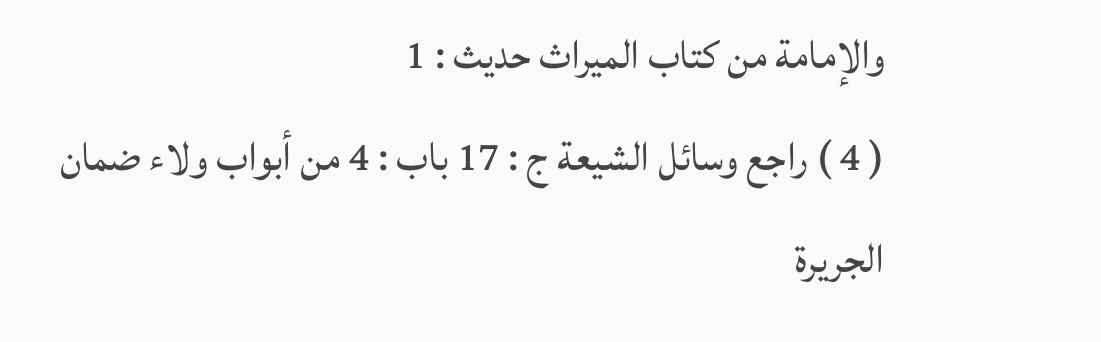والإمامة من كتاب الميراث حديث : 1
( 4 ) راجع وسائل الشيعة ج : 17 باب : 4 من أبواب ولاء ضمان الجريرة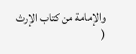والإمامة من كتاب الإرث
(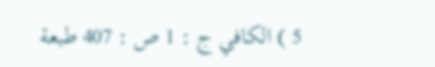5 ) الكافي ج : 1 ص : 407 طبعة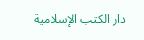دار الكتب الإسلامية